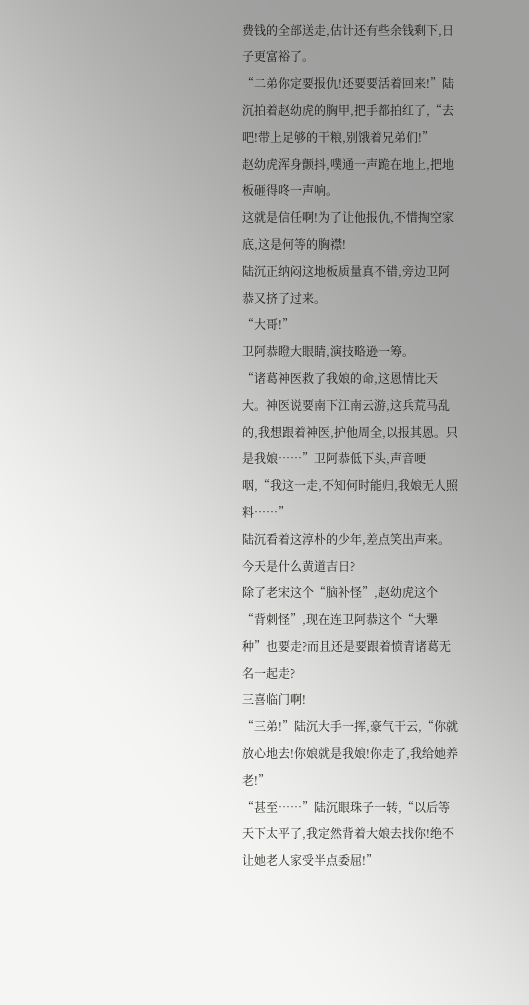费钱的全部送走,估计还有些余钱剩下,日子更富裕了。
“二弟你定要报仇!还要要活着回来!”陆沉拍着赵幼虎的胸甲,把手都拍红了,“去吧!带上足够的干粮,别饿着兄弟们!”
赵幼虎浑身颤抖,噗通一声跪在地上,把地板砸得咚一声响。
这就是信任啊!为了让他报仇,不惜掏空家底,这是何等的胸襟!
陆沉正纳闷这地板质量真不错,旁边卫阿恭又挤了过来。
“大哥!”
卫阿恭瞪大眼睛,演技略逊一筹。
“诸葛神医救了我娘的命,这恩情比天大。神医说要南下江南云游,这兵荒马乱的,我想跟着神医,护他周全,以报其恩。只是我娘……”卫阿恭低下头,声音哽咽,“我这一走,不知何时能归,我娘无人照料……”
陆沉看着这淳朴的少年,差点笑出声来。
今天是什么黄道吉日?
除了老宋这个“脑补怪”,赵幼虎这个“背刺怪”,现在连卫阿恭这个“大犟种”也要走?而且还是要跟着愤青诸葛无名一起走?
三喜临门啊!
“三弟!”陆沉大手一挥,豪气干云,“你就放心地去!你娘就是我娘!你走了,我给她养老!”
“甚至……”陆沉眼珠子一转,“以后等天下太平了,我定然背着大娘去找你!绝不让她老人家受半点委屈!”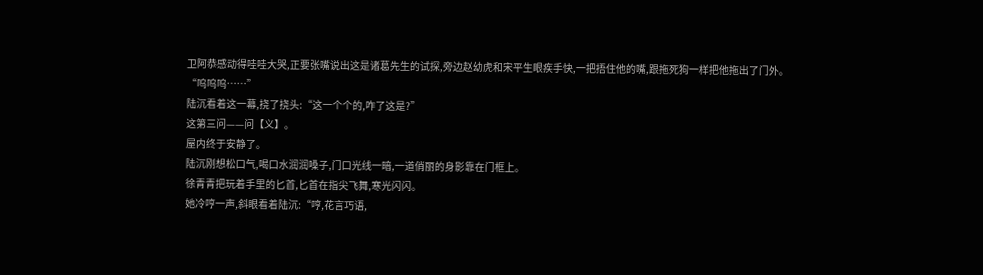卫阿恭感动得哇哇大哭,正要张嘴说出这是诸葛先生的试探,旁边赵幼虎和宋平生眼疾手快,一把捂住他的嘴,跟拖死狗一样把他拖出了门外。
“呜呜呜……”
陆沉看着这一幕,挠了挠头:“这一个个的,咋了这是?”
这第三问——问【义】。
屋内终于安静了。
陆沉刚想松口气,喝口水润润嗓子,门口光线一暗,一道俏丽的身影靠在门框上。
徐青青把玩着手里的匕首,匕首在指尖飞舞,寒光闪闪。
她冷哼一声,斜眼看着陆沉:“哼,花言巧语,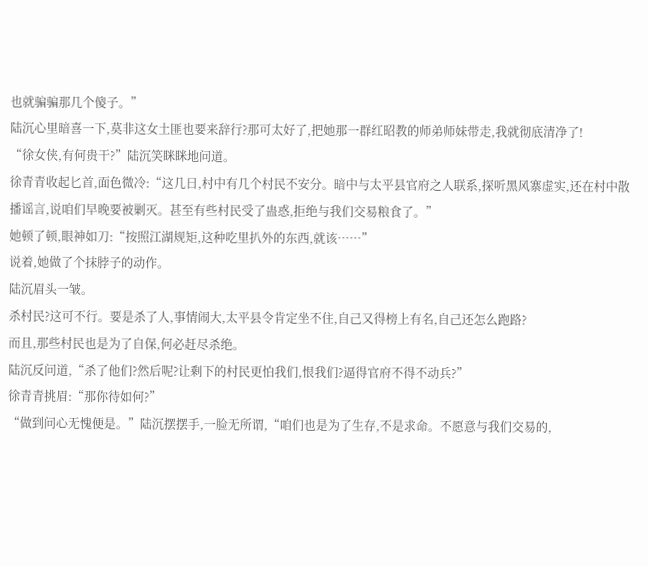也就骗骗那几个傻子。”
陆沉心里暗喜一下,莫非这女土匪也要来辞行?那可太好了,把她那一群红昭教的师弟师妹带走,我就彻底清净了!
“徐女侠,有何贵干?”陆沉笑眯眯地问道。
徐青青收起匕首,面色微冷:“这几日,村中有几个村民不安分。暗中与太平县官府之人联系,探听黑风寨虚实,还在村中散播谣言,说咱们早晚要被剿灭。甚至有些村民受了蛊惑,拒绝与我们交易粮食了。”
她顿了顿,眼神如刀:“按照江湖规矩,这种吃里扒外的东西,就该……”
说着,她做了个抹脖子的动作。
陆沉眉头一皱。
杀村民?这可不行。要是杀了人,事情闹大,太平县令肯定坐不住,自己又得榜上有名,自己还怎么跑路?
而且,那些村民也是为了自保,何必赶尽杀绝。
陆沉反问道,“杀了他们?然后呢?让剩下的村民更怕我们,恨我们?逼得官府不得不动兵?”
徐青青挑眉:“那你待如何?”
“做到问心无愧便是。”陆沉摆摆手,一脸无所谓,“咱们也是为了生存,不是求命。不愿意与我们交易的,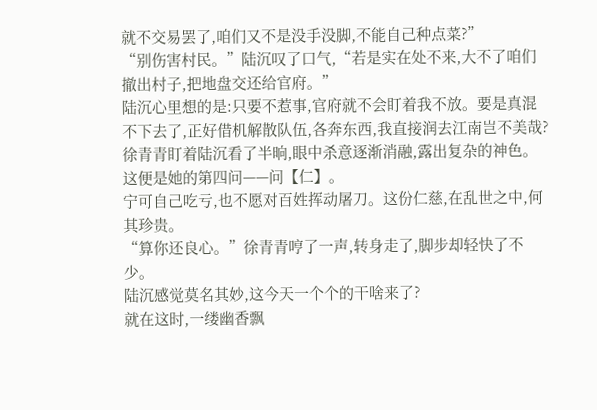就不交易罢了,咱们又不是没手没脚,不能自己种点菜?”
“别伤害村民。”陆沉叹了口气,“若是实在处不来,大不了咱们撤出村子,把地盘交还给官府。”
陆沉心里想的是:只要不惹事,官府就不会盯着我不放。要是真混不下去了,正好借机解散队伍,各奔东西,我直接润去江南岂不美哉?
徐青青盯着陆沉看了半晌,眼中杀意逐渐消融,露出复杂的神色。
这便是她的第四问——问【仁】。
宁可自己吃亏,也不愿对百姓挥动屠刀。这份仁慈,在乱世之中,何其珍贵。
“算你还良心。”徐青青哼了一声,转身走了,脚步却轻快了不少。
陆沉感觉莫名其妙,这今天一个个的干啥来了?
就在这时,一缕幽香飘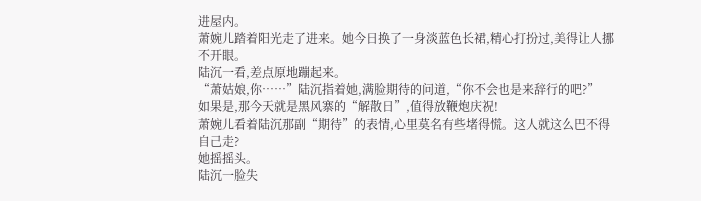进屋内。
萧婉儿踏着阳光走了进来。她今日换了一身淡蓝色长裙,精心打扮过,美得让人挪不开眼。
陆沉一看,差点原地蹦起来。
“萧姑娘,你……”陆沉指着她,满脸期待的问道,“你不会也是来辞行的吧?”
如果是,那今天就是黑风寨的“解散日”,值得放鞭炮庆祝!
萧婉儿看着陆沉那副“期待”的表情,心里莫名有些堵得慌。这人就这么巴不得自己走?
她摇摇头。
陆沉一脸失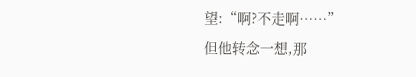望:“啊?不走啊……”
但他转念一想,那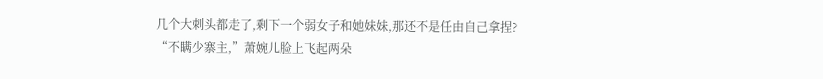几个大刺头都走了,剩下一个弱女子和她妹妹,那还不是任由自己拿捏?
“不瞒少寨主,”萧婉儿脸上飞起两朵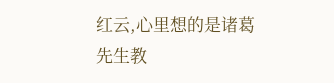红云,心里想的是诸葛先生教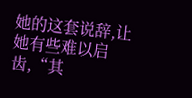她的这套说辞,让她有些难以启齿,“其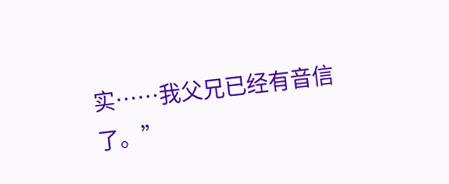实……我父兄已经有音信了。”